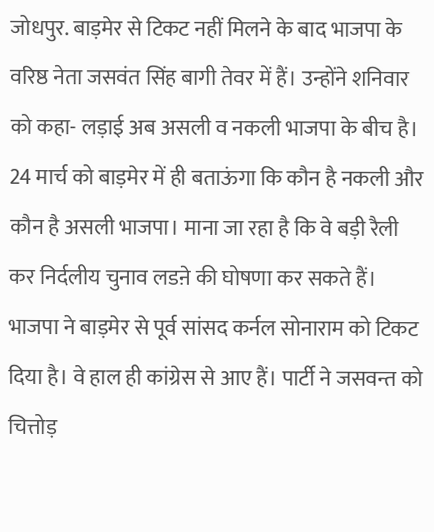जोधपुर. बाड़मेर से टिकट नहीं मिलने के बाद भाजपा के वरिष्ठ नेता जसवंत सिंह बागी तेवर में हैं। उन्होंने शनिवार को कहा- लड़ाई अब असली व नकली भाजपा के बीच है। 24 मार्च को बाड़मेर में ही बताऊंगा कि कौन है नकली और कौन है असली भाजपा। माना जा रहा है कि वे बड़ी रैली कर निर्दलीय चुनाव लडऩे की घोषणा कर सकते हैं। भाजपा ने बाड़मेर से पूर्व सांसद कर्नल सोनाराम को टिकट दिया है। वे हाल ही कांग्रेस से आए हैं। पार्टी ने जसवन्त को चित्तोड़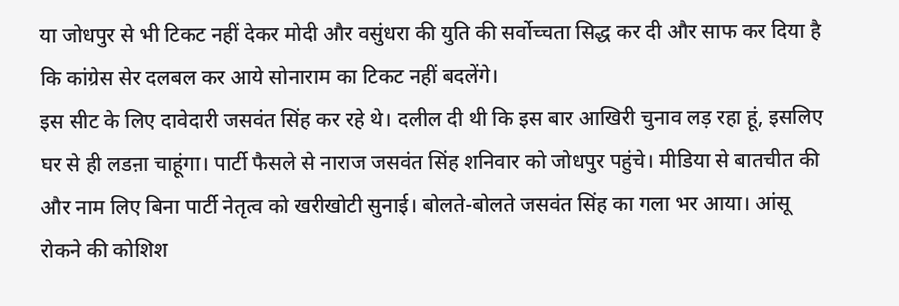या जोधपुर से भी टिकट नहीं देकर मोदी और वसुंधरा की युति की सर्वोच्चता सिद्ध कर दी और साफ कर दिया है कि कांग्रेस सेर दलबल कर आये सोनाराम का टिकट नहीं बदलेंगे।
इस सीट के लिए दावेदारी जसवंत सिंह कर रहे थे। दलील दी थी कि इस बार आखिरी चुनाव लड़ रहा हूं, इसलिए घर से ही लडऩा चाहूंगा। पार्टी फैसले से नाराज जसवंत सिंह शनिवार को जोधपुर पहुंचे। मीडिया से बातचीत की और नाम लिए बिना पार्टी नेतृत्व को खरीखोटी सुनाई। बोलते-बोलते जसवंत सिंह का गला भर आया। आंसू रोकने की कोशिश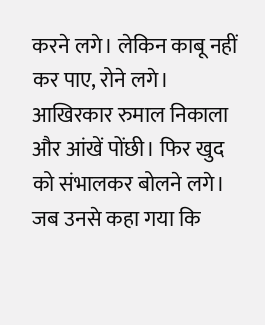करने लगे। लेकिन काबू नहीं कर पाए, रोने लगे। आखिरकार रुमाल निकाला और आंखें पोंछी। फिर खुद को संभालकर बोलने लगे। जब उनसे कहा गया कि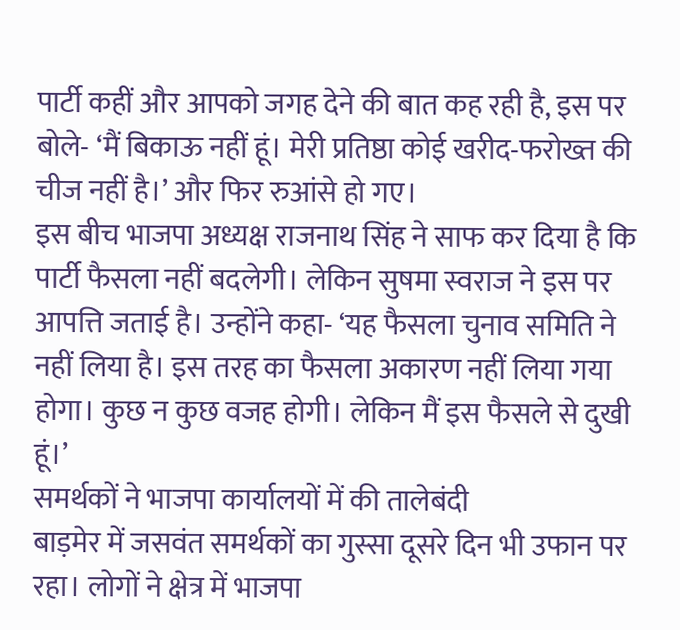पार्टी कहीं और आपको जगह देने की बात कह रही है, इस पर बोले- ‘मैं बिकाऊ नहीं हूं। मेरी प्रतिष्ठा कोई खरीद-फरोख्त की चीज नहीं है।’ और फिर रुआंसे हो गए।
इस बीच भाजपा अध्यक्ष राजनाथ सिंह ने साफ कर दिया है कि पार्टी फैसला नहीं बदलेगी। लेकिन सुषमा स्वराज ने इस पर आपत्ति जताई है। उन्होंने कहा- ‘यह फैसला चुनाव समिति ने नहीं लिया है। इस तरह का फैसला अकारण नहीं लिया गया होगा। कुछ न कुछ वजह होगी। लेकिन मैं इस फैसले से दुखी हूं।’
समर्थकों ने भाजपा कार्यालयों में की तालेबंदी
बाड़मेर में जसवंत समर्थकों का गुस्सा दूसरे दिन भी उफान पर रहा। लोगों ने क्षेत्र में भाजपा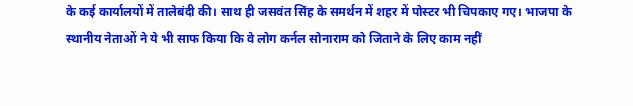के कई कार्यालयों में तालेबंदी की। साथ ही जसवंत सिंह के समर्थन में शहर में पोस्टर भी चिपकाए गए। भाजपा के स्थानीय नेताओं ने ये भी साफ किया कि वे लोग कर्नल सोनाराम को जिताने के लिए काम नहीं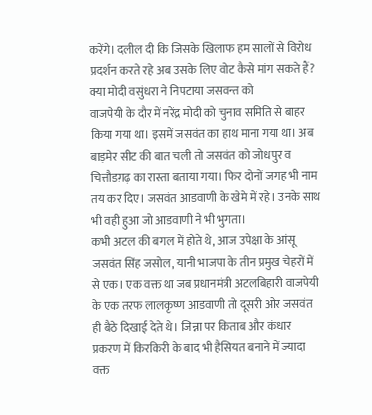करेंगे। दलील दी कि जिसके खिलाफ हम सालों से विरोध प्रदर्शन करते रहे अब उसके लिए वोट कैसे मांग सकते हैं?
क्या मोदी वसुंधरा ने निपटाया जसवन्त को
वाजपेयी के दौर में नरेंद्र मोदी को चुनाव समिति से बाहर किया गया था। इसमें जसवंत का हाथ माना गया था। अब बाड़मेर सीट की बात चली तो जसवंत को जोधपुर व चित्तौडग़ढ़ का रास्ता बताया गया। फिर दोनों जगह भी नाम तय कर दिए। जसवंत आडवाणी के खेमे में रहे। उनके साथ भी वही हुआ जो आडवाणी ने भी भुगता।
कभी अटल की बगल में होते थे, आज उपेक्षा के आंसू
जसवंत सिंह जसोल, यानी भाजपा के तीन प्रमुख चेहरों में से एक। एक वक्त था जब प्रधानमंत्री अटलबिहारी वाजपेयी के एक तरफ लालकृष्ण आडवाणी तो दूसरी ओर जसवंत ही बैठे दिखाई देते थे। जिन्ना पर किताब और कंधार प्रकरण में किरकिरी के बाद भी हैसियत बनाने में ज्यादा वक्त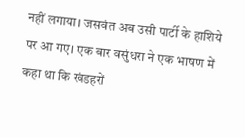नहीं लगाया। जसवंत अब उसी पार्टी के हाशिये पर आ गए। एक बार वसुंधरा ने एक भाषण में कहा था कि खंडहरों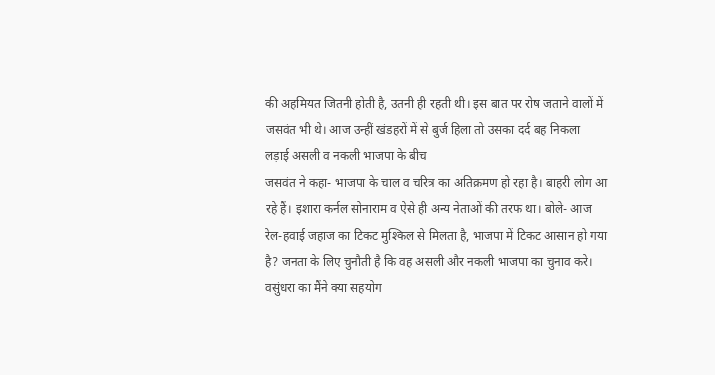की अहमियत जितनी होती है, उतनी ही रहती थी। इस बात पर रोष जताने वालों में जसवंत भी थे। आज उन्हीं खंडहरों में से बुर्ज हिला तो उसका दर्द बह निकला
लड़ाई असली व नकली भाजपा के बीच
जसवंत ने कहा- भाजपा के चाल व चरित्र का अतिक्रमण हो रहा है। बाहरी लोग आ रहे हैं। इशारा कर्नल सोनाराम व ऐसे ही अन्य नेताओं की तरफ था। बोले- आज रेल-हवाई जहाज का टिकट मुश्किल से मिलता है, भाजपा में टिकट आसान हो गया है? जनता के लिए चुनौती है कि वह असली और नकली भाजपा का चुनाव करे।
वसुंधरा का मैंने क्या सहयोग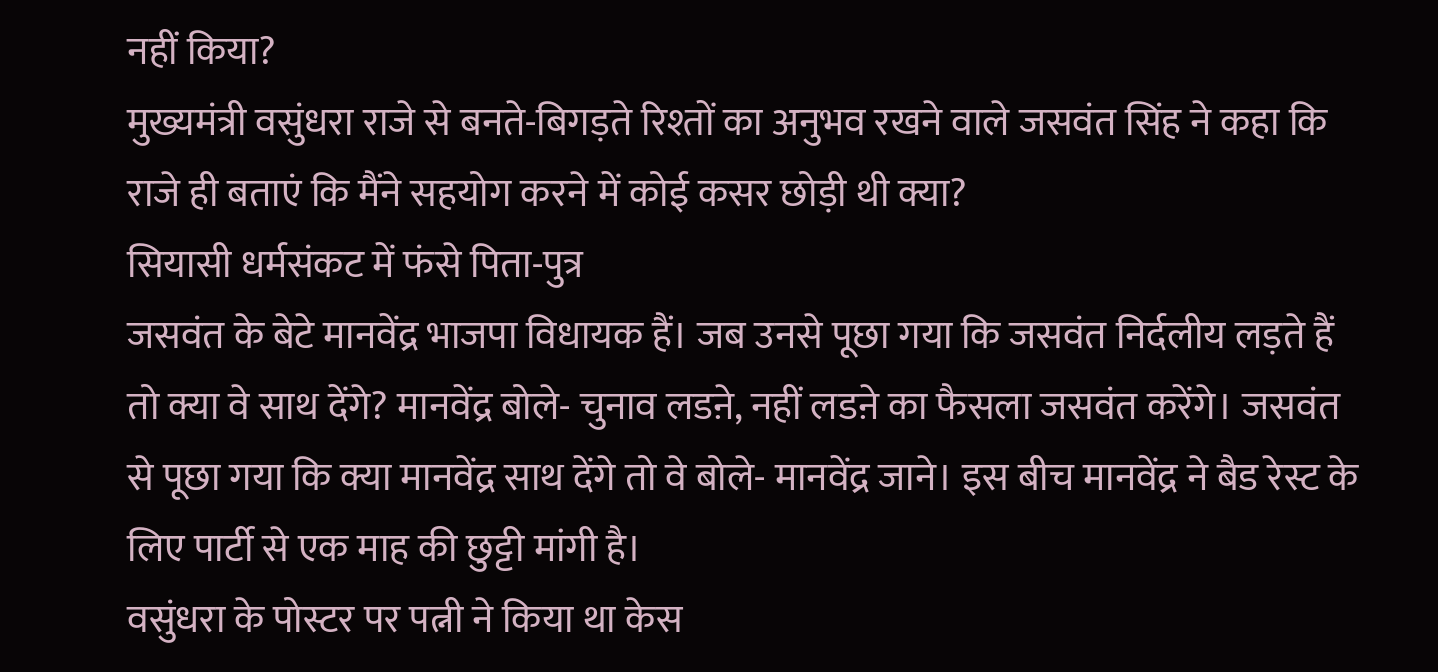नहीं किया?
मुख्यमंत्री वसुंधरा राजे से बनते-बिगड़ते रिश्तों का अनुभव रखने वाले जसवंत सिंह ने कहा कि राजे ही बताएं कि मैंने सहयोग करने में कोई कसर छोड़ी थी क्या?
सियासी धर्मसंकट में फंसे पिता-पुत्र
जसवंत के बेटे मानवेंद्र भाजपा विधायक हैं। जब उनसे पूछा गया कि जसवंत निर्दलीय लड़ते हैं तो क्या वे साथ देंगे? मानवेंद्र बोले- चुनाव लडऩे, नहीं लडऩे का फैसला जसवंत करेंगे। जसवंत से पूछा गया कि क्या मानवेंद्र साथ देंगे तो वे बोले- मानवेंद्र जाने। इस बीच मानवेंद्र ने बैड रेस्ट के लिए पार्टी से एक माह की छुट्टी मांगी है।
वसुंधरा के पोस्टर पर पत्नी ने किया था केस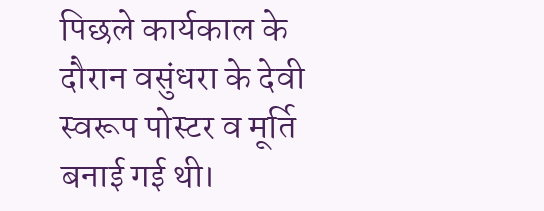पिछले कार्यकाल के दौरान वसुंधरा के देवी स्वरूप पोस्टर व मूर्ति बनाई गई थी।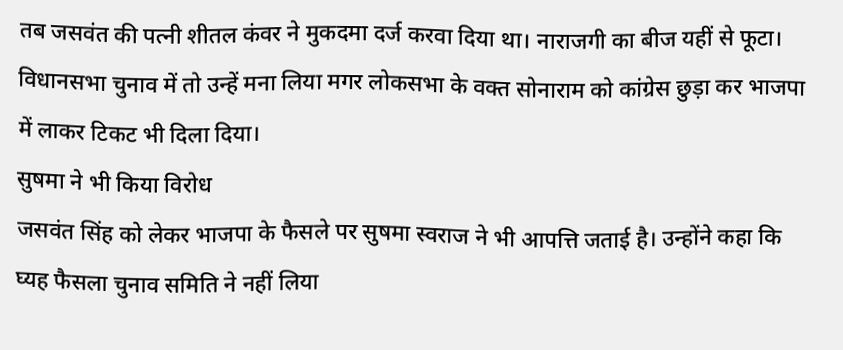तब जसवंत की पत्नी शीतल कंवर ने मुकदमा दर्ज करवा दिया था। नाराजगी का बीज यहीं से फूटा। विधानसभा चुनाव में तो उन्हें मना लिया मगर लोकसभा के वक्त सोनाराम को कांग्रेस छुड़ा कर भाजपा में लाकर टिकट भी दिला दिया।
सुषमा ने भी किया विरोध
जसवंत सिंह को लेकर भाजपा के फैसले पर सुषमा स्वराज ने भी आपत्ति जताई है। उन्होंने कहा कि घ्यह फैसला चुनाव समिति ने नहीं लिया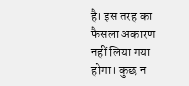है। इस तरह का फैसला अकारण नहीं लिया गया होगा। कुछ न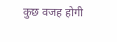कुछ वजह होगी